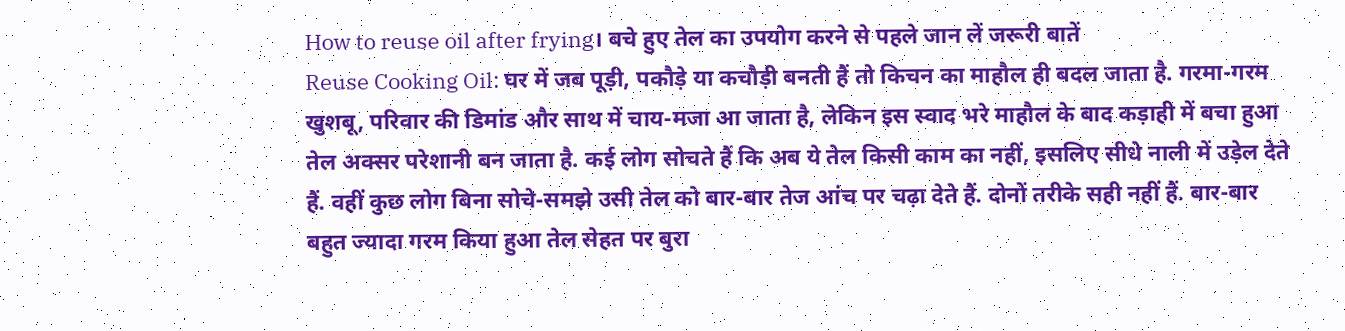How to reuse oil after frying। बचे हुए तेल का उपयोग करने से पहले जान लें जरूरी बातें
Reuse Cooking Oil: घर में जब पूड़ी, पकौड़े या कचौड़ी बनती हैं तो किचन का माहौल ही बदल जाता है. गरमा-गरम खुशबू, परिवार की डिमांड और साथ में चाय-मजा आ जाता है, लेकिन इस स्वाद भरे माहौल के बाद कड़ाही में बचा हुआ तेल अक्सर परेशानी बन जाता है. कई लोग सोचते हैं कि अब ये तेल किसी काम का नहीं, इसलिए सीधे नाली में उड़ेल देते हैं. वहीं कुछ लोग बिना सोचे-समझे उसी तेल को बार-बार तेज आंच पर चढ़ा देते हैं. दोनों तरीके सही नहीं हैं. बार-बार बहुत ज्यादा गरम किया हुआ तेल सेहत पर बुरा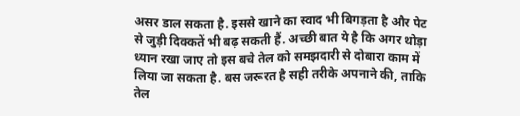असर डाल सकता है. इससे खाने का स्वाद भी बिगड़ता है और पेट से जुड़ी दिक्कतें भी बढ़ सकती हैं. अच्छी बात ये है कि अगर थोड़ा ध्यान रखा जाए तो इस बचे तेल को समझदारी से दोबारा काम में लिया जा सकता है. बस जरूरत है सही तरीके अपनाने की, ताकि तेल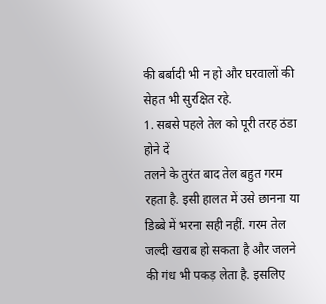की बर्बादी भी न हो और घरवालों की सेहत भी सुरक्षित रहे.
1. सबसे पहले तेल को पूरी तरह ठंडा होने दें
तलने के तुरंत बाद तेल बहुत गरम रहता है. इसी हालत में उसे छानना या डिब्बे में भरना सही नहीं. गरम तेल जल्दी खराब हो सकता है और जलने की गंध भी पकड़ लेता है. इसलिए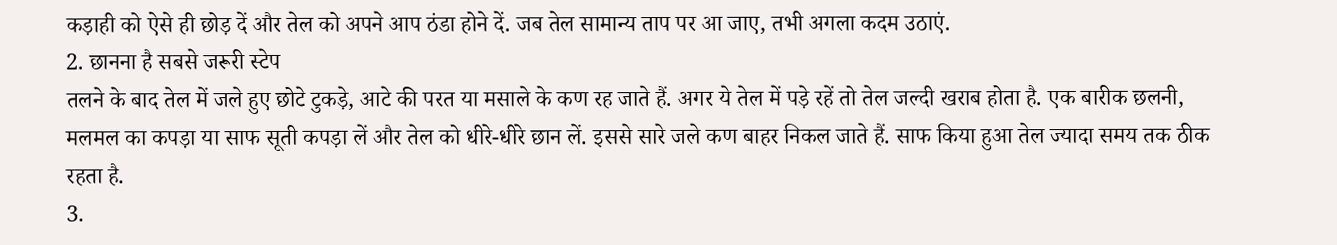कड़ाही को ऐसे ही छोड़ दें और तेल को अपने आप ठंडा होने दें. जब तेल सामान्य ताप पर आ जाए, तभी अगला कदम उठाएं.
2. छानना है सबसे जरूरी स्टेप
तलने के बाद तेल में जले हुए छोटे टुकड़े, आटे की परत या मसाले के कण रह जाते हैं. अगर ये तेल में पड़े रहें तो तेल जल्दी खराब होता है. एक बारीक छलनी, मलमल का कपड़ा या साफ सूती कपड़ा लें और तेल को धीरे-धीरे छान लें. इससे सारे जले कण बाहर निकल जाते हैं. साफ किया हुआ तेल ज्यादा समय तक ठीक रहता है.
3.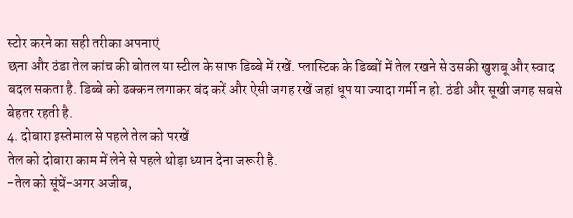स्टोर करने का सही तरीका अपनाएं
छना और ठंडा तेल कांच की बोतल या स्टील के साफ डिब्बे में रखें. प्लास्टिक के डिब्बों में तेल रखने से उसकी खुशबू और स्वाद बदल सकता है. डिब्बे को ढक्कन लगाकर बंद करें और ऐसी जगह रखें जहां धूप या ज्यादा गर्मी न हो. ठंडी और सूखी जगह सबसे बेहतर रहती है.
4. दोबारा इस्तेमाल से पहले तेल को परखें
तेल को दोबारा काम में लेने से पहले थोड़ा ध्यान देना जरूरी है.
-तेल को सूंघें-अगर अजीब,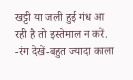खट्टी या जली हुई गंध आ रही है तो इस्तेमाल न करें.
-रंग देखें-बहुत ज्यादा काला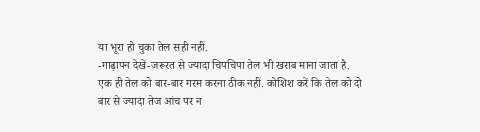या भूरा हो चुका तेल सही नहीं.
-गाढ़ापन देखें-जरूरत से ज्यादा चिपचिपा तेल भी खराब माना जाता है.
एक ही तेल को बार-बार गरम करना ठीक नहीं. कोशिश करें कि तेल को दो बार से ज्यादा तेज आंच पर न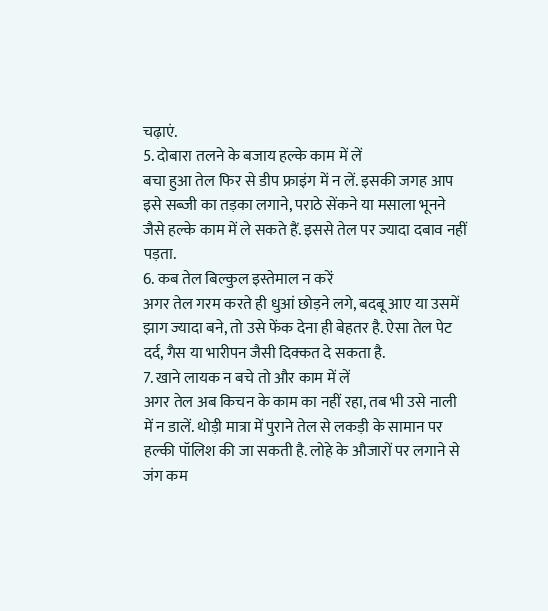चढ़ाएं.
5. दोबारा तलने के बजाय हल्के काम में लें
बचा हुआ तेल फिर से डीप फ्राइंग में न लें. इसकी जगह आप इसे सब्जी का तड़का लगाने, पराठे सेंकने या मसाला भूनने जैसे हल्के काम में ले सकते हैं. इससे तेल पर ज्यादा दबाव नहीं पड़ता.
6. कब तेल बिल्कुल इस्तेमाल न करें
अगर तेल गरम करते ही धुआं छोड़ने लगे, बदबू आए या उसमें झाग ज्यादा बने, तो उसे फेंक देना ही बेहतर है. ऐसा तेल पेट दर्द, गैस या भारीपन जैसी दिक्कत दे सकता है.
7. खाने लायक न बचे तो और काम में लें
अगर तेल अब किचन के काम का नहीं रहा, तब भी उसे नाली में न डालें. थोड़ी मात्रा में पुराने तेल से लकड़ी के सामान पर हल्की पॉलिश की जा सकती है. लोहे के औजारों पर लगाने से जंग कम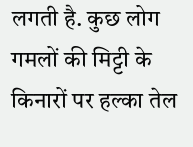लगती है. कुछ लोग गमलों की मिट्टी के किनारों पर हल्का तेल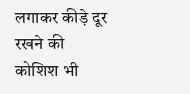लगाकर कीड़े दूर रखने की कोशिश भी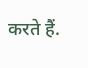करते हैं.